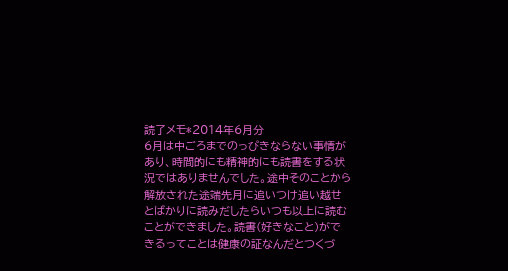読了メモ*2014年6月分
6月は中ごろまでのっぴきならない事情があり、時間的にも精神的にも読書をする状況ではありませんでした。途中そのことから解放された途端先月に追いつけ追い越せとばかりに読みだしたらいつも以上に読むことができました。読書(好きなこと)ができるってことは健康の証なんだとつくづ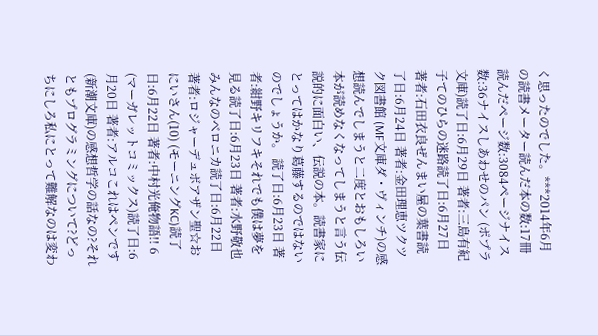く思ったのでした。***2014年6月の読書メーター読んだ本の数:17冊読んだページ数:3084ページナイス数:36ナイスしあわせのパン (ポプラ文庫)読了日:6月29日 著者:三島有紀子てのひらの迷路読了日:6月27日 著者:石田衣良ぜんまい屋の葉書読了日:6月24日 著者:金田理恵ツクツク図書館 (MF文庫ダ・ヴィンチ)の感想読んでしまうと二度とおもしろい本が読めなくなってしまうと言う伝説的に面白い、伝説の本。読書家にとってはかなり葛藤するのではないのでしょうか。 読了日:6月23日 著者:紺野キリフキそれでも僕は夢を見る読了日:6月23日 著者:水野敬也みんなのベロニカ読了日:6月22日 著者:ロジャーデュボアザン聖☆おにいさん(10) (モーニングKC)読了日:6月22日 著者:中村光俺物語!! 6 (マーガレットコミックス)読了日:6月20日 著者:アルコこれはペンです (新潮文庫)の感想哲学の話なの?それともプログラミングについて?どっちにしろ私にとって難解なのは変わ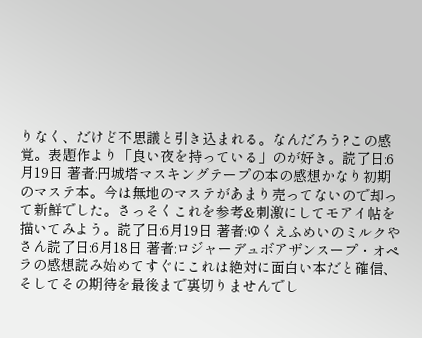りなく、だけど不思議と引き込まれる。なんだろう?この感覚。表題作より「良い夜を持っている」のが好き。読了日:6月19日 著者:円城塔マスキングテープの本の感想かなり初期のマステ本。今は無地のマステがあまり売ってないので却って新鮮でした。さっそくこれを参考&刺激にしてモアイ帖を描いてみよう。読了日:6月19日 著者:ゆくえふめいのミルクやさん読了日:6月18日 著者:ロジャーデュボアザンスープ・オペラの感想読み始めてすぐにこれは絶対に面白い本だと確信、そしてその期待を最後まで裏切りませんでし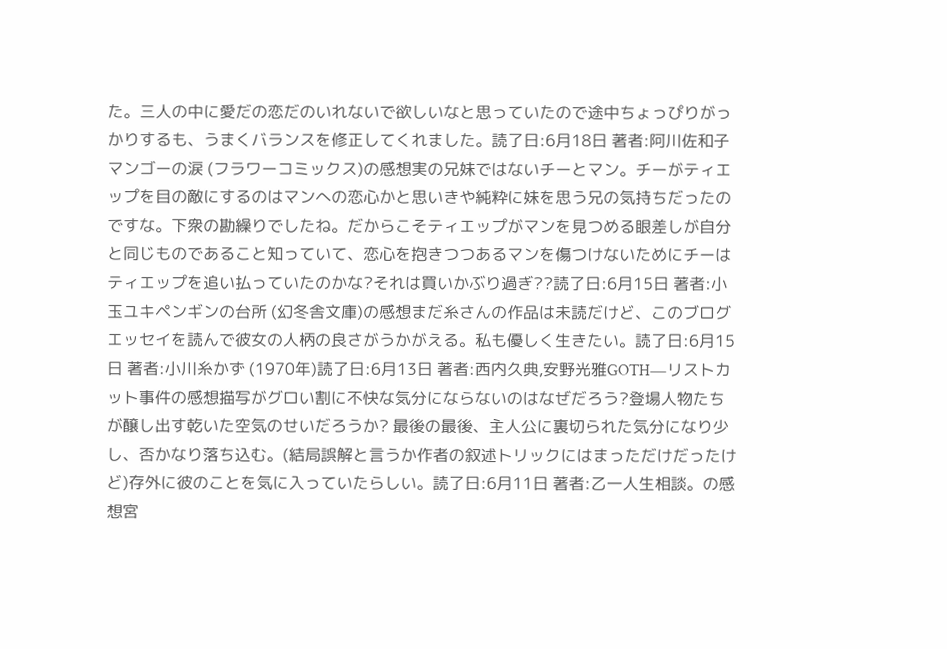た。三人の中に愛だの恋だのいれないで欲しいなと思っていたので途中ちょっぴりがっかりするも、うまくバランスを修正してくれました。読了日:6月18日 著者:阿川佐和子マンゴーの涙 (フラワーコミックス)の感想実の兄妹ではないチーとマン。チーがティエップを目の敵にするのはマンへの恋心かと思いきや純粋に妹を思う兄の気持ちだったのですな。下衆の勘繰りでしたね。だからこそティエップがマンを見つめる眼差しが自分と同じものであること知っていて、恋心を抱きつつあるマンを傷つけないためにチーはティエップを追い払っていたのかな?それは買いかぶり過ぎ??読了日:6月15日 著者:小玉ユキペンギンの台所 (幻冬舎文庫)の感想まだ糸さんの作品は未読だけど、このブログエッセイを読んで彼女の人柄の良さがうかがえる。私も優しく生きたい。読了日:6月15日 著者:小川糸かず (1970年)読了日:6月13日 著者:西内久典,安野光雅GOTH―リストカット事件の感想描写がグロい割に不快な気分にならないのはなぜだろう?登場人物たちが醸し出す乾いた空気のせいだろうか? 最後の最後、主人公に裏切られた気分になり少し、否かなり落ち込む。(結局誤解と言うか作者の叙述トリックにはまっただけだったけど)存外に彼のことを気に入っていたらしい。読了日:6月11日 著者:乙一人生相談。の感想宮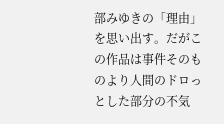部みゆきの「理由」を思い出す。だがこの作品は事件そのものより人間のドロっとした部分の不気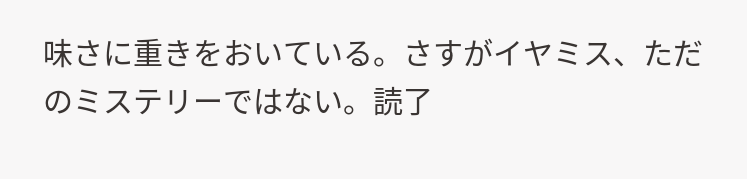味さに重きをおいている。さすがイヤミス、ただのミステリーではない。読了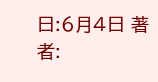日:6月4日 著者: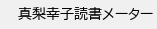真梨幸子読書メーター